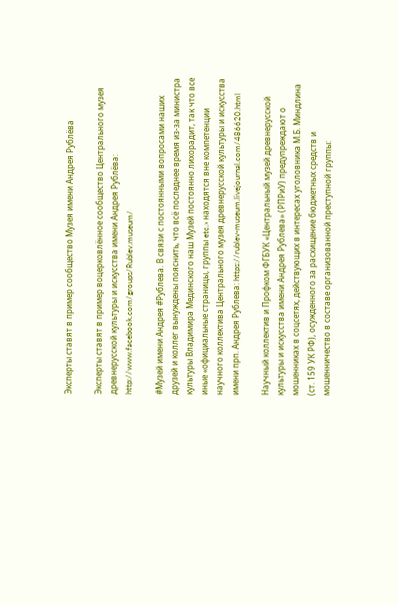Эксперты ставят в пример сообщество Музея имени Андрея Рублёва

Эксперты ставят в пример воцерковлённое сообщество Центрального музея древнерусской культуры и искусства имени Андрея Рублёва: http://www.facebook.com/groups/Rublev.museum/

#Музей имени Андрея #Рублева. В связи с постоянными вопросами наших друзей и коллег вынуждены пояснить, что всё последнее время из-за министра культуры Владимира Мединского наш Музей постоянно лихорадит, так что все иные «официальные страницы, группы etc.» находятся вне компетенции научного коллектива Центрального музея древнерусской культуры и искусства имени прп. Андрея Рублева: https://rublev-museum.livejournal.com/486620.html

Научный коллектив и Профком ФГБУК «Центральный музей древнерусской культуры и искусства имени Андрея Рублева» (РПРиУ) предупреждают о мошенниках в соцсетях, действующих в интересах уголовника М.Б. Миндлина (ст. 159 УК РФ), осужденного за расхищение бюджетных средств и мошенничество в составе организованной преступной группы: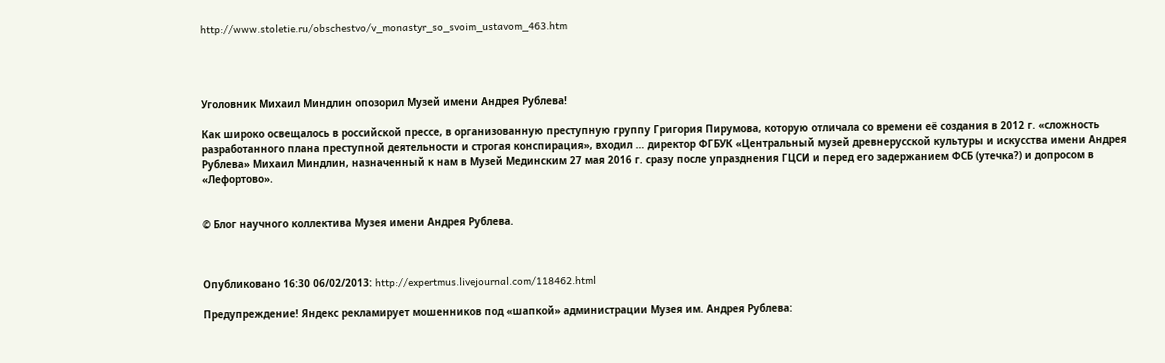http://www.stoletie.ru/obschestvo/v_monastyr_so_svoim_ustavom_463.htm




Уголовник Михаил Миндлин опозорил Музей имени Андрея Рублева!

Как широко освещалось в российской прессе, в организованную преступную группу Григория Пирумова, которую отличала со времени её создания в 2012 г. «сложность разработанного плана преступной деятельности и строгая конспирация», входил … директор ФГБУК «Центральный музей древнерусской культуры и искусства имени Андрея Рублева» Михаил Миндлин, назначенный к нам в Музей Мединским 27 мая 2016 г. сразу после упразднения ГЦСИ и перед его задержанием ФСБ (утечка?) и допросом в «Лефортово».


© Блог научного коллектива Музея имени Андрея Рублева.



Опубликовано 16:30 06/02/2013: http://expertmus.livejournal.com/118462.html

Предупреждение! Яндекс рекламирует мошенников под «шапкой» администрации Музея им. Андрея Рублева: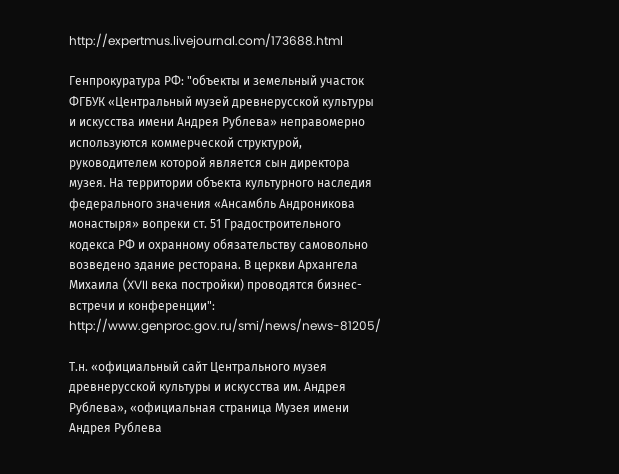http://expertmus.livejournal.com/173688.html

Генпрокуратура РФ: "объекты и земельный участок ФГБУК «Центральный музей древнерусской культуры и искусства имени Андрея Рублева» неправомерно используются коммерческой структурой, руководителем которой является сын директора музея. На территории объекта культурного наследия федерального значения «Ансамбль Андроникова монастыря» вопреки ст. 51 Градостроительного кодекса РФ и охранному обязательству самовольно возведено здание ресторана. В церкви Архангела Михаила (XVII века постройки) проводятся бизнес-встречи и конференции": http://www.genproc.gov.ru/smi/news/news-81205/

Т.н. «официальный сайт Центрального музея древнерусской культуры и искусства им. Андрея Рублева», «официальная страница Музея имени Андрея Рублева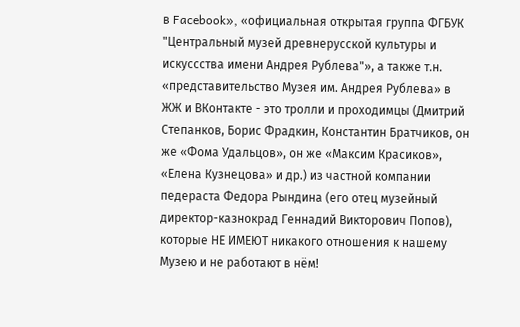в Facebook», «официальная открытая группа ФГБУК "Центральный музей древнерусской культуры и искуссства имени Андрея Рублева"», а также т.н. «представительство Музея им. Андрея Рублева» в ЖЖ и ВКонтакте - это тролли и проходимцы (Дмитрий Степанков, Борис Фрадкин, Константин Братчиков, он же «Фома Удальцов», он же «Максим Красиков», «Елена Кузнецова» и др.) из частной компании педераста Федора Рындина (его отец музейный директор-казнокрад Геннадий Викторович Попов), которые НЕ ИМЕЮТ никакого отношения к нашему Музею и не работают в нём!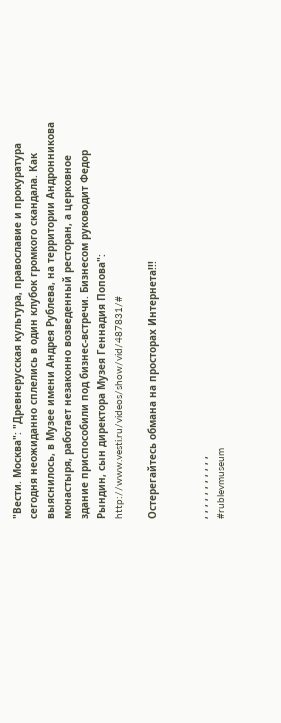"Вести. Москва": "Древнерусская культура, православие и прокуратура сегодня неожиданно сплелись в один клубок громкого скандала. Как выяснилось, в Музее имени Андрея Рублева, на территории Андронникова монастыря, работает незаконно возведенный ресторан, а церковное здание приспособили под бизнес-встречи. Бизнесом руководит Федор Рындин, сын директора Музея Геннадия Попова": http://www.vesti.ru/videos/show/vid/487831/#

Остерегайтесь обмана на просторах Интернета!!!


, , , , , , , , , , ,
#rublevmuseum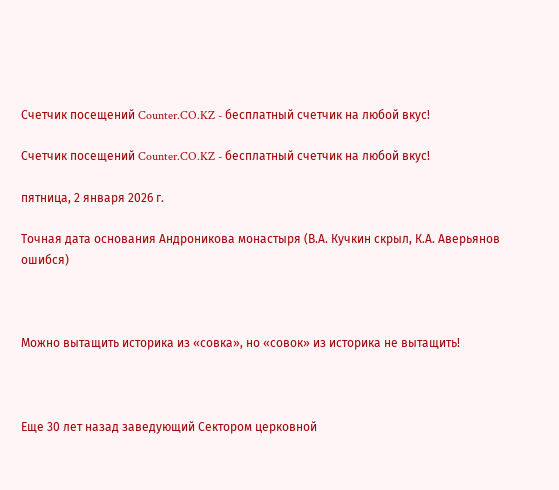Счетчик посещений Counter.CO.KZ - бесплатный счетчик на любой вкус!

Счетчик посещений Counter.CO.KZ - бесплатный счетчик на любой вкус!

пятница, 2 января 2026 г.

Точная дата основания Андроникова монастыря (В.А. Кучкин скрыл, К.А. Аверьянов ошибся)



Можно вытащить историка из «совка», но «совок» из историка не вытащить!



Еще 30 лет назад заведующий Сектором церковной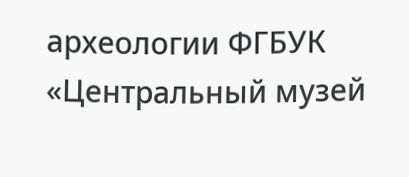археологии ФГБУК «Центральный музей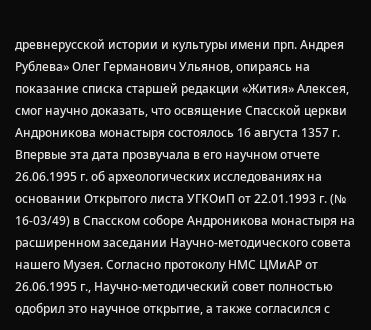древнерусской истории и культуры имени прп. Андрея Рублева» Олег Германович Ульянов, опираясь на показание списка старшей редакции «Жития» Алексея, смог научно доказать, что освящение Спасской церкви Андроникова монастыря состоялось 16 августа 1357 г. Впервые эта дата прозвучала в его научном отчете 26.06.1995 г. об археологических исследованиях на основании Открытого листа УГКОиП от 22.01.1993 г. (№ 16-03/49) в Спасском соборе Андроникова монастыря на расширенном заседании Научно-методического совета нашего Музея. Согласно протоколу НМС ЦМиАР от 26.06.1995 г., Научно-методический совет полностью одобрил это научное открытие, а также согласился с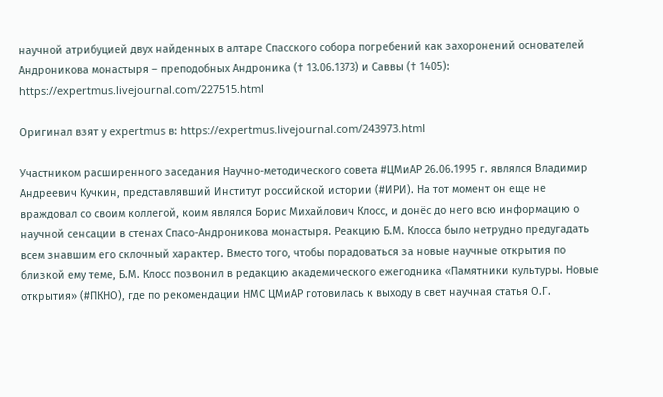научной атрибуцией двух найденных в алтаре Спасского собора погребений как захоронений основателей Андроникова монастыря – преподобных Андроника († 13.06.1373) и Саввы († 1405): https://expertmus.livejournal.com/227515.html

Оригинал взят у expertmus в: https://expertmus.livejournal.com/243973.html

Участником расширенного заседания Научно-методического совета #ЦМиАР 26.06.1995 г. являлся Владимир Андреевич Кучкин, представлявший Институт российской истории (#ИРИ). На тот момент он еще не враждовал со своим коллегой, коим являлся Борис Михайлович Клосс, и донёс до него всю информацию о научной сенсации в стенах Спасо-Андроникова монастыря. Реакцию Б.М. Клосса было нетрудно предугадать всем знавшим его склочный характер. Вместо того, чтобы порадоваться за новые научные открытия по близкой ему теме, Б.М. Клосс позвонил в редакцию академического ежегодника «Памятники культуры. Новые открытия» (#ПКНО), где по рекомендации НМС ЦМиАР готовилась к выходу в свет научная статья О.Г.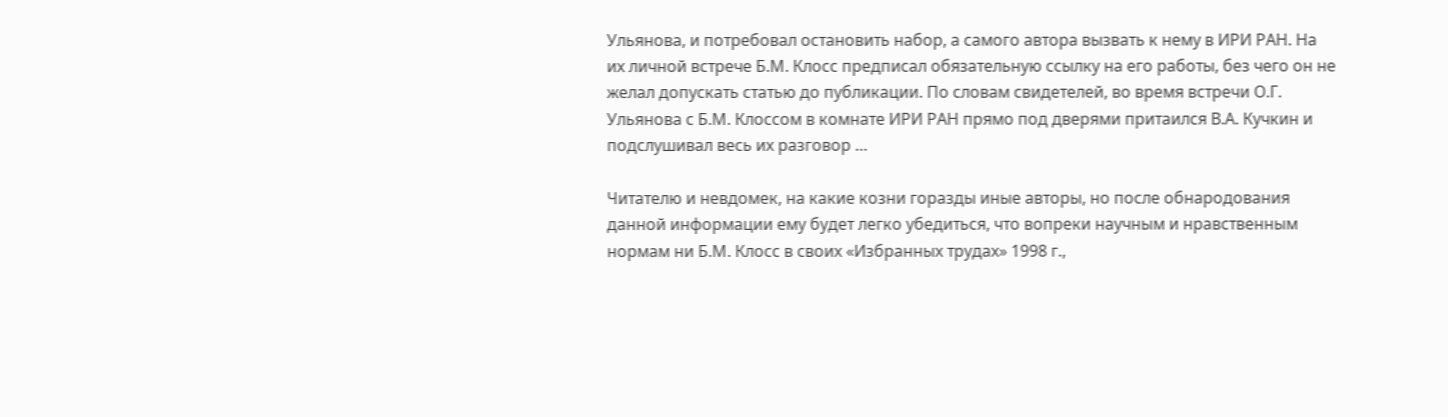Ульянова, и потребовал остановить набор, а самого автора вызвать к нему в ИРИ РАН. На их личной встрече Б.М. Клосс предписал обязательную ссылку на его работы, без чего он не желал допускать статью до публикации. По словам свидетелей, во время встречи О.Г. Ульянова с Б.М. Клоссом в комнате ИРИ РАН прямо под дверями притаился В.А. Кучкин и подслушивал весь их разговор …

Читателю и невдомек, на какие козни горазды иные авторы, но после обнародования данной информации ему будет легко убедиться, что вопреки научным и нравственным нормам ни Б.М. Клосс в своих «Избранных трудах» 1998 г.,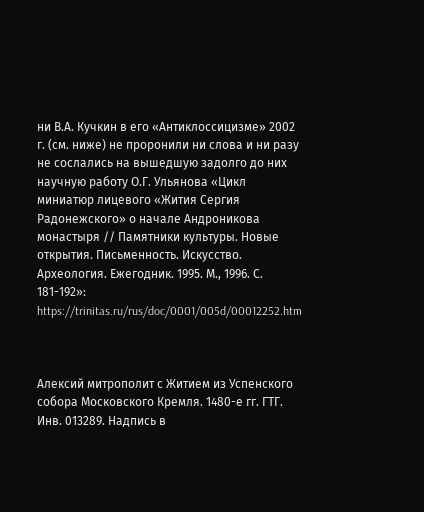ни В.А. Кучкин в его «Антиклоссицизме» 2002 г. (см. ниже) не проронили ни слова и ни разу не сослались на вышедшую задолго до них научную работу О.Г. Ульянова «Цикл миниатюр лицевого «Жития Сергия Радонежского» о начале Андроникова монастыря // Памятники культуры. Новые открытия. Письменность. Искусство. Археология. Ежегодник. 1995. М., 1996. С. 181-192»: https://trinitas.ru/rus/doc/0001/005d/00012252.htm



Алексий митрополит с Житием из Успенского собора Московского Кремля. 1480-е гг. ГТГ. Инв. 013289. Надпись в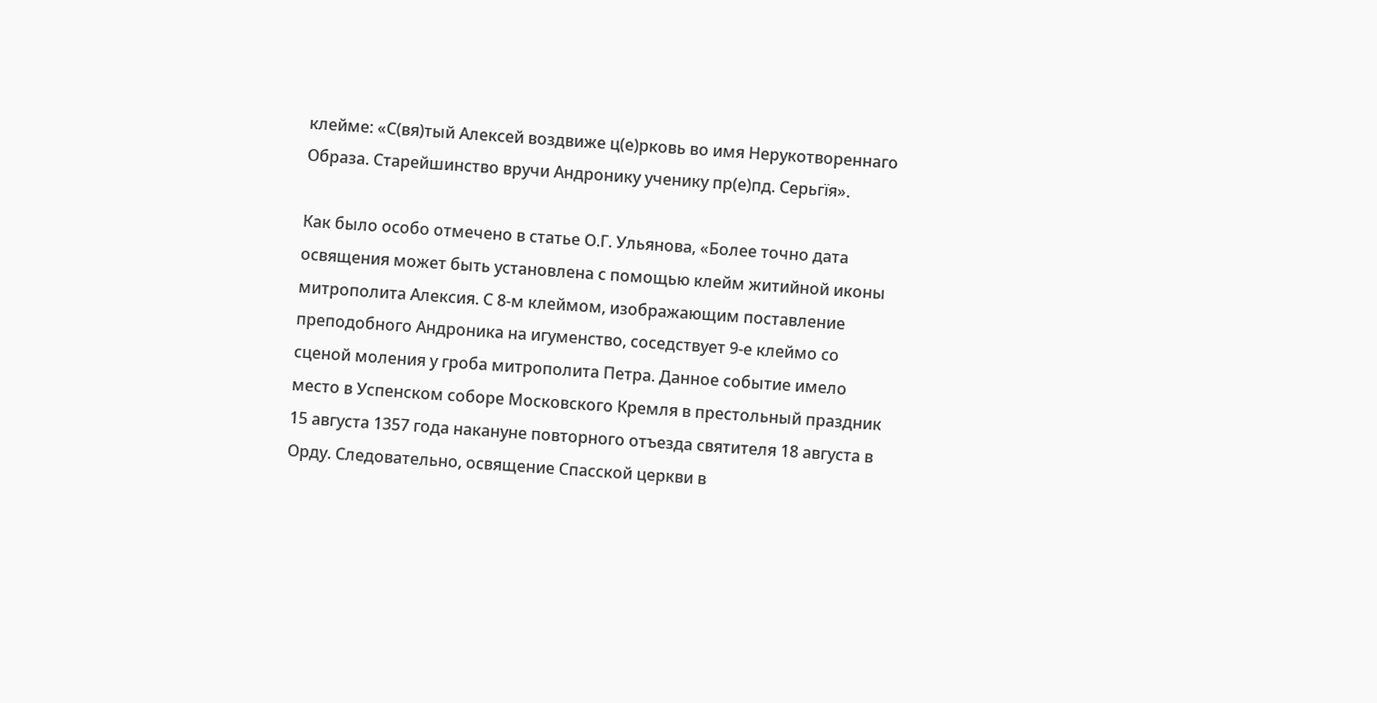клейме: «С(вя)тый Алексей воздвиже ц(е)рковь во имя Нерукотвореннаго Образа. Старейшинство вручи Андронику ученику пр(е)пд. Серьгïя».

Как было особо отмечено в статье О.Г. Ульянова, «Более точно дата освящения может быть установлена с помощью клейм житийной иконы митрополита Алексия. С 8-м клеймом, изображающим поставление преподобного Андроника на игуменство, соседствует 9-е клеймо со сценой моления у гроба митрополита Петра. Данное событие имело место в Успенском соборе Московского Кремля в престольный праздник 15 августа 1357 года накануне повторного отъезда святителя 18 августа в Орду. Следовательно, освящение Спасской церкви в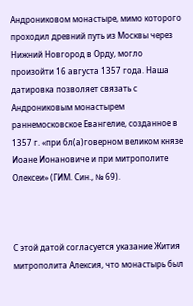Андрониковом монастыре, мимо которого проходил древний путь из Москвы через Нижний Новгород в Орду, могло произойти 16 августа 1357 года. Наша датировка позволяет связать с Андрониковым монастырем раннемосковское Евангелие, созданное в 1357 г. «при бл(а)говерном великом князе Иоане Ионановиче и при митрополите Олексеи» (ГИМ. Син., № 69).



С этой датой согласуется указание Жития митрополита Алексия, что монастырь был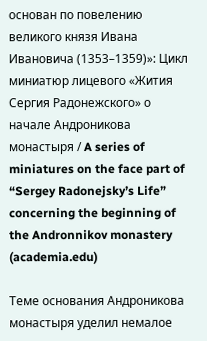основан по повелению великого князя Ивана Ивановича (1353–1359)»: Цикл миниатюр лицевого «Жития Сергия Радонежского» о начале Андроникова монастыря / A series of miniatures on the face part of “Sergey Radonejsky’s Life” concerning the beginning of the Andronnikov monastery (academia.edu)

Теме основания Андроникова монастыря уделил немалое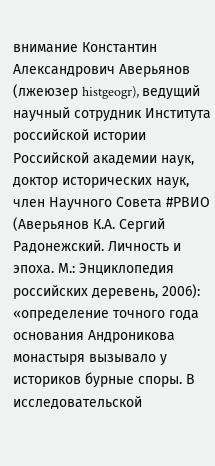внимание Константин Александрович Аверьянов (лжеюзер histgeogr), ведущий научный сотрудник Института российской истории Российской академии наук, доктор исторических наук, член Научного Совета #РВИО (Аверьянов К.А. Сергий Радонежский. Личность и эпоха. М.: Энциклопедия российских деревень, 2006): «определение точного года основания Андроникова монастыря вызывало у историков бурные споры. В исследовательской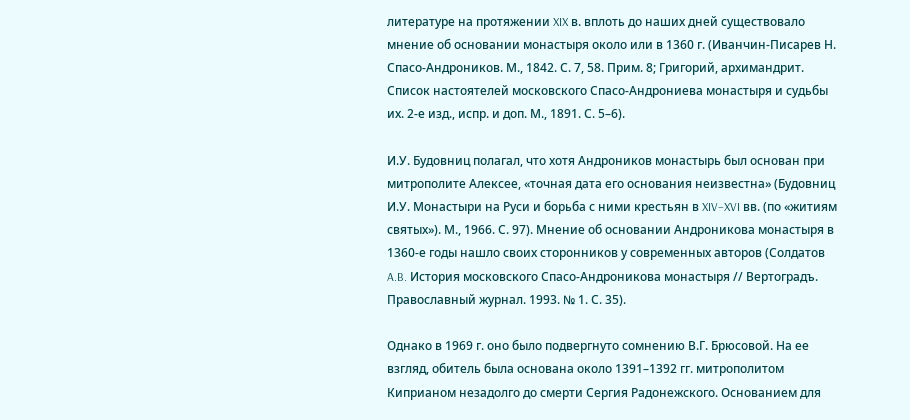литературе на протяжении XIX в. вплоть до наших дней существовало мнение об основании монастыря около или в 1360 г. (Иванчин-Писарев Н. Спасо-Андроников. М., 1842. С. 7, 58. Прим. 8; Григорий, архимандрит. Список настоятелей московского Спасо-Андрониева монастыря и судьбы их. 2-е изд., испр. и доп. М., 1891. С. 5–6).

И.У. Будовниц полагал, что хотя Андроников монастырь был основан при митрополите Алексее, «точная дата его основания неизвестна» (Будовниц И.У. Монастыри на Руси и борьба с ними крестьян в XIV–XVI вв. (по «житиям святых»). М., 1966. С. 97). Мнение об основании Андроникова монастыря в 1360-е годы нашло своих сторонников у современных авторов (Солдатов A.B. История московского Спасо-Андроникова монастыря // Вертоградъ. Православный журнал. 1993. № 1. С. 35).

Однако в 1969 г. оно было подвергнуто сомнению В.Г. Брюсовой. На ее взгляд, обитель была основана около 1391–1392 гг. митрополитом Киприаном незадолго до смерти Сергия Радонежского. Основанием для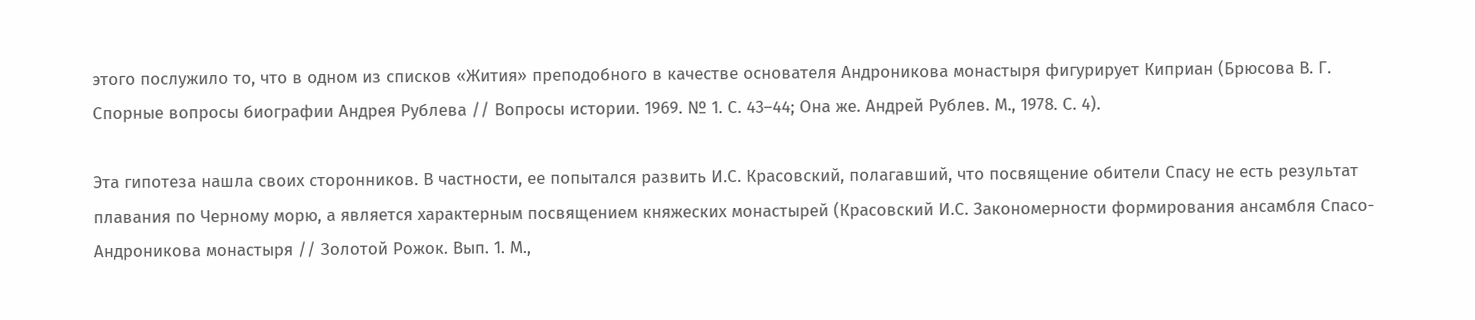этого послужило то, что в одном из списков «Жития» преподобного в качестве основателя Андроникова монастыря фигурирует Киприан (Брюсова В. Г. Спорные вопросы биографии Андрея Рублева // Вопросы истории. 1969. № 1. С. 43–44; Она же. Андрей Рублев. М., 1978. С. 4).

Эта гипотеза нашла своих сторонников. В частности, ее попытался развить И.С. Красовский, полагавший, что посвящение обители Спасу не есть результат плавания по Черному морю, а является характерным посвящением княжеских монастырей (Красовский И.С. Закономерности формирования ансамбля Спасо-Андроникова монастыря // Золотой Рожок. Вып. 1. М.,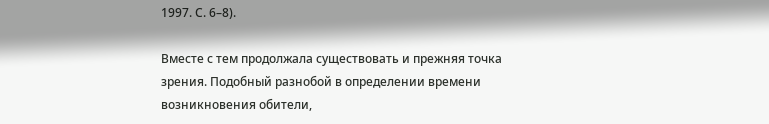1997. С. 6–8).

Вместе с тем продолжала существовать и прежняя точка зрения. Подобный разнобой в определении времени возникновения обители,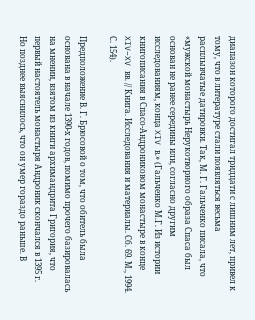диапазон которого достигал тридцати с лишним лет, привел к тому, что в литературе стали появляться весьма расплывчатые датировки. Так, М. Г. Гальченко писала, что «мужской монастырь Нерукотворного образа Спаса был основан не ранее середины или, согласно другим исследованиям, конца XIV в.» (Гальченко М.Г. Из истории книгописания в Спасо-Андрониковом монастыре в конце XIV–XV вв. // Книга. Исследования и материалы. Сб. 69. М., 1994. С. 154).

Предположение В. Г. Брюсовой о том, что обитель была основана в начале 1390-х годов, помимо прочего базировалась на мнении, взятом из книги архимандрита Григория, что первый настоятель монастыря Андроник скончался в 1395 г. Но позднее выяснилось, что он умер гораздо раньше. В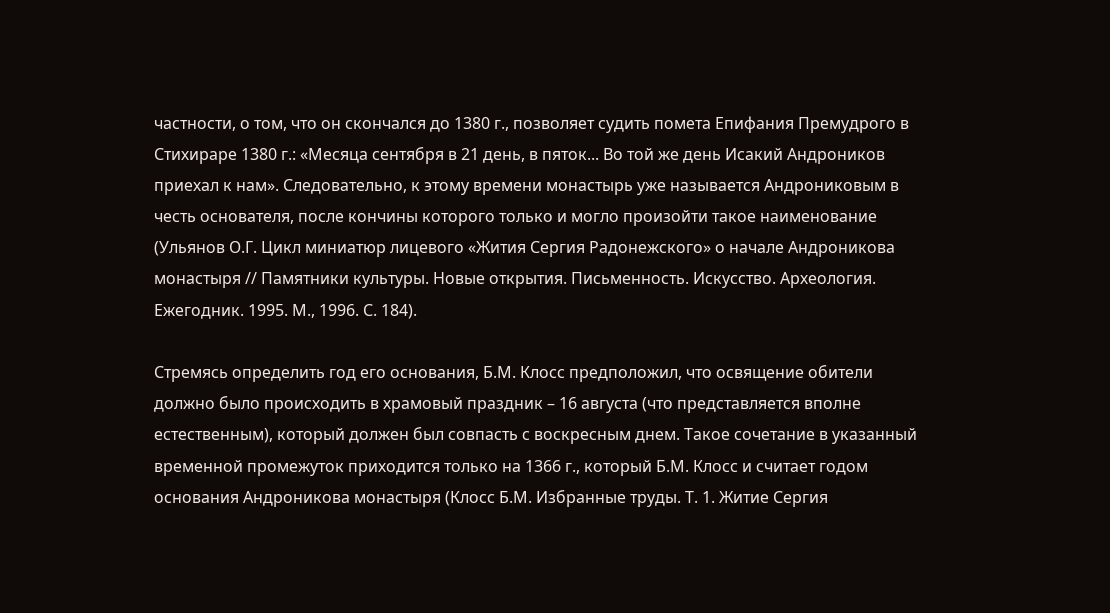частности, о том, что он скончался до 1380 г., позволяет судить помета Епифания Премудрого в Стихираре 1380 г.: «Месяца сентября в 21 день, в пяток... Во той же день Исакий Андроников приехал к нам». Следовательно, к этому времени монастырь уже называется Андрониковым в честь основателя, после кончины которого только и могло произойти такое наименование (Ульянов О.Г. Цикл миниатюр лицевого «Жития Сергия Радонежского» о начале Андроникова монастыря // Памятники культуры. Новые открытия. Письменность. Искусство. Археология. Ежегодник. 1995. М., 1996. С. 184).

Стремясь определить год его основания, Б.М. Клосс предположил, что освящение обители должно было происходить в храмовый праздник – 16 августа (что представляется вполне естественным), который должен был совпасть с воскресным днем. Такое сочетание в указанный временной промежуток приходится только на 1366 г., который Б.М. Клосс и считает годом основания Андроникова монастыря (Клосс Б.М. Избранные труды. Т. 1. Житие Сергия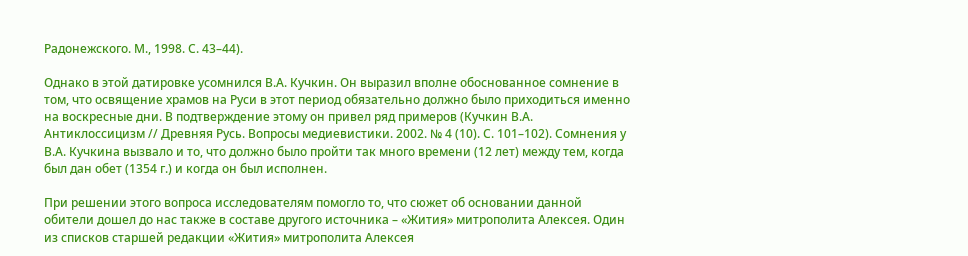Радонежского. М., 1998. С. 43–44).

Однако в этой датировке усомнился В.А. Кучкин. Он выразил вполне обоснованное сомнение в том, что освящение храмов на Руси в этот период обязательно должно было приходиться именно на воскресные дни. В подтверждение этому он привел ряд примеров (Кучкин В.А. Антиклоссицизм // Древняя Русь. Вопросы медиевистики. 2002. № 4 (10). С. 101–102). Сомнения у В.А. Кучкина вызвало и то, что должно было пройти так много времени (12 лет) между тем, когда был дан обет (1354 г.) и когда он был исполнен.

При решении этого вопроса исследователям помогло то, что сюжет об основании данной обители дошел до нас также в составе другого источника – «Жития» митрополита Алексея. Один из списков старшей редакции «Жития» митрополита Алексея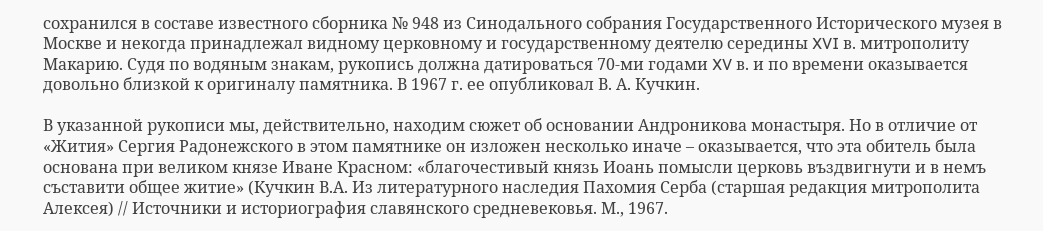сохранился в составе известного сборника № 948 из Синодального собрания Государственного Исторического музея в Москве и некогда принадлежал видному церковному и государственному деятелю середины XVI в. митрополиту Макарию. Судя по водяным знакам, рукопись должна датироваться 70-ми годами XV в. и по времени оказывается довольно близкой к оригиналу памятника. В 1967 г. ее опубликовал В. А. Кучкин.

В указанной рукописи мы, действительно, находим сюжет об основании Андроникова монастыря. Но в отличие от «Жития» Сергия Радонежского в этом памятнике он изложен несколько иначе – оказывается, что эта обитель была основана при великом князе Иване Красном: «благочестивый князь Иоань помысли церковь въздвигнути и в немъ съставити общее житие» (Кучкин В.А. Из литературного наследия Пахомия Серба (старшая редакция митрополита Алексея) // Источники и историография славянского средневековья. М., 1967.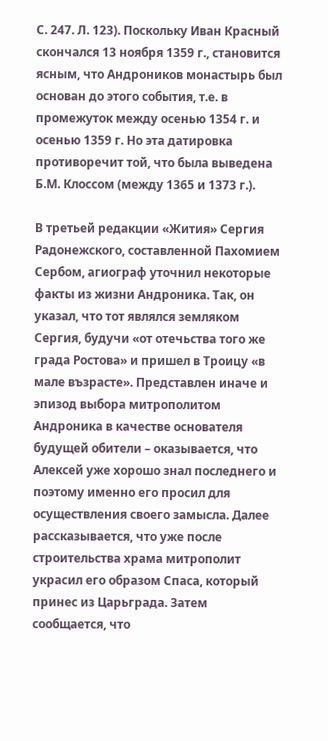С. 247. Л. 123). Поскольку Иван Красный скончался 13 ноября 1359 г., становится ясным, что Андроников монастырь был основан до этого события, т.е. в промежуток между осенью 1354 г. и осенью 1359 г. Но эта датировка противоречит той, что была выведена Б.М. Клоссом (между 1365 и 1373 г.).

В третьей редакции «Жития» Сергия Радонежского, составленной Пахомием Сербом, агиограф уточнил некоторые факты из жизни Андроника. Так, он указал, что тот являлся земляком Сергия, будучи «от отечьства того же града Ростова» и пришел в Троицу «в мале възрасте». Представлен иначе и эпизод выбора митрополитом Андроника в качестве основателя будущей обители – оказывается, что Алексей уже хорошо знал последнего и поэтому именно его просил для осуществления своего замысла. Далее рассказывается, что уже после строительства храма митрополит украсил его образом Спаса, который принес из Царьграда. Затем сообщается, что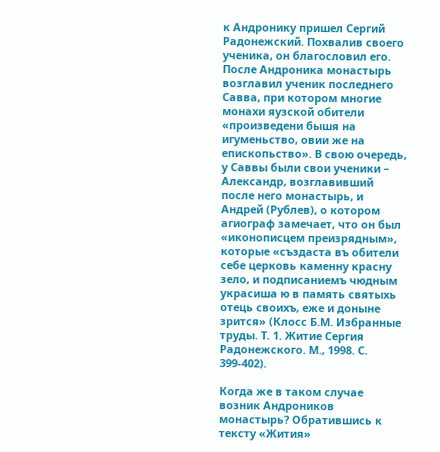к Андронику пришел Сергий Радонежский. Похвалив своего ученика, он благословил его. После Андроника монастырь возглавил ученик последнего Савва, при котором многие монахи яузской обители «произведени бышя на игуменьство, овии же на епископьство». В свою очередь, у Саввы были свои ученики – Александр, возглавивший после него монастырь, и Андрей (Рублев), о котором агиограф замечает, что он был «иконописцем преизрядным», которые «създаста въ обители себе церковь каменну красну зело, и подписаниемъ чюдным украсиша ю в память святыхь отець своихъ, еже и доныне зрится» (Клосс Б.М. Избранные труды. Т. 1. Житие Сергия Радонежского. М., 1998. С. 399-402).

Когда же в таком случае возник Андроников монастырь? Обратившись к тексту «Жития»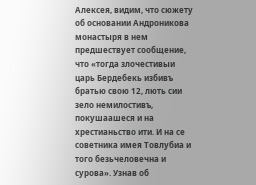Алексея, видим, что сюжету об основании Андроникова монастыря в нем предшествует сообщение, что «тогда злочестивыи царь Бердебекь избивъ братью свою 12, лють сии зело немилостивъ, покушаашеся и на хрестианьство ити. И на се советника имея Товлубиа и того безьчеловечна и сурова». Узнав об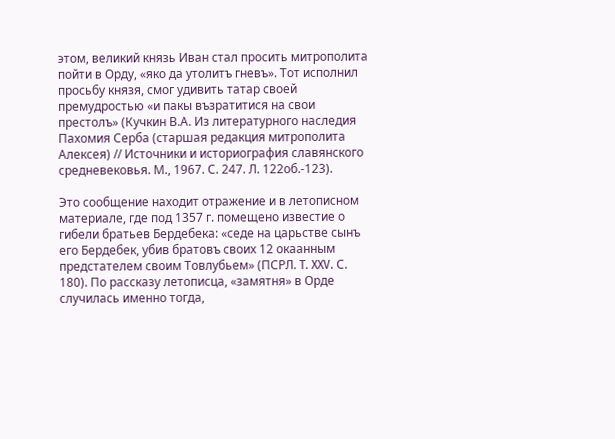этом, великий князь Иван стал просить митрополита пойти в Орду, «яко да утолитъ гневъ». Тот исполнил просьбу князя, смог удивить татар своей премудростью «и пакы възратитися на свои престолъ» (Кучкин В.А. Из литературного наследия Пахомия Серба (старшая редакция митрополита Алексея) // Источники и историография славянского средневековья. М., 1967. С. 247. Л. 122об.-123).

Это сообщение находит отражение и в летописном материале, где под 1357 г. помещено известие о гибели братьев Бердебека: «седе на царьстве сынъ его Бердебек, убив братовъ своих 12 окаанным предстателем своим Товлубьем» (ПСРЛ. T. XXV. С. 180). По рассказу летописца, «замятня» в Орде случилась именно тогда,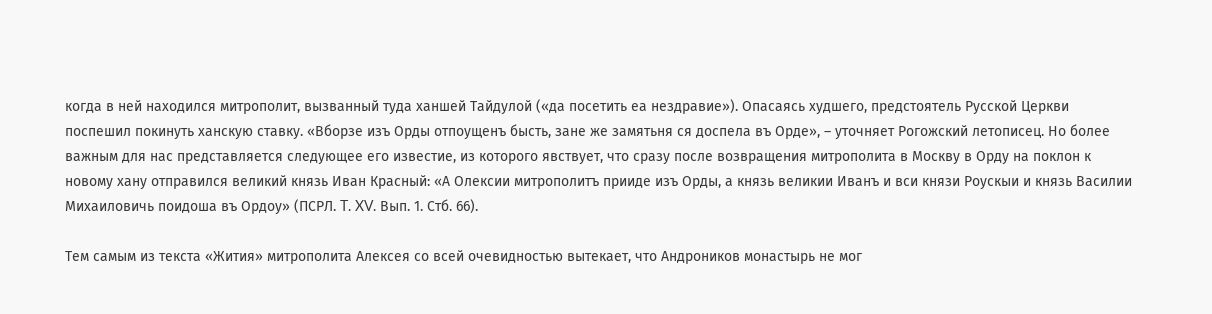когда в ней находился митрополит, вызванный туда ханшей Тайдулой («да посетить еа нездравие»). Опасаясь худшего, предстоятель Русской Церкви поспешил покинуть ханскую ставку. «Вборзе изъ Орды отпоущенъ бысть, зане же замятьня ся доспела въ Орде», – уточняет Рогожский летописец. Но более важным для нас представляется следующее его известие, из которого явствует, что сразу после возвращения митрополита в Москву в Орду на поклон к новому хану отправился великий князь Иван Красный: «А Олексии митрополитъ прииде изъ Орды, а князь великии Иванъ и вси князи Роускыи и князь Василии Михаиловичь поидоша въ Ордоу» (ПСРЛ. T. XV. Вып. 1. Стб. 66).

Тем самым из текста «Жития» митрополита Алексея со всей очевидностью вытекает, что Андроников монастырь не мог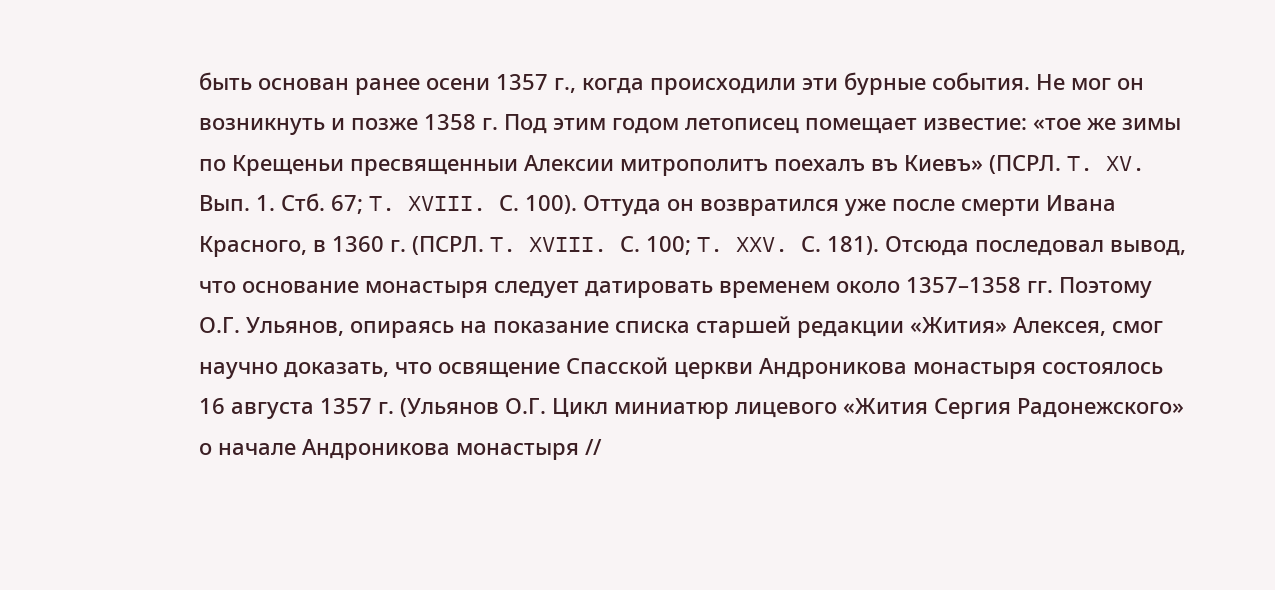быть основан ранее осени 1357 г., когда происходили эти бурные события. Не мог он возникнуть и позже 1358 г. Под этим годом летописец помещает известие: «тое же зимы по Крещеньи пресвященныи Алексии митрополитъ поехалъ въ Киевъ» (ПСРЛ. T. XV. Вып. 1. Стб. 67; T. XVIII. С. 100). Оттуда он возвратился уже после смерти Ивана Красного, в 1360 г. (ПСРЛ. T. XVIII. С. 100; T. XXV. С. 181). Отсюда последовал вывод, что основание монастыря следует датировать временем около 1357–1358 гг. Поэтому О.Г. Ульянов, опираясь на показание списка старшей редакции «Жития» Алексея, смог научно доказать, что освящение Спасской церкви Андроникова монастыря состоялось 16 августа 1357 г. (Ульянов О.Г. Цикл миниатюр лицевого «Жития Сергия Радонежского» о начале Андроникова монастыря //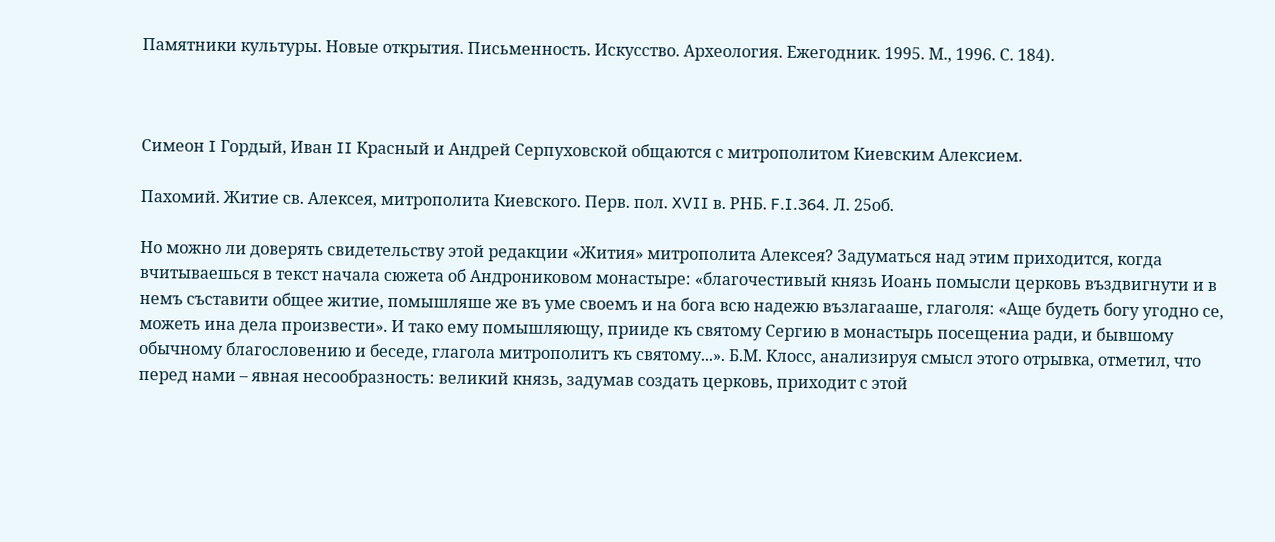Памятники культуры. Новые открытия. Письменность. Искусство. Археология. Ежегодник. 1995. М., 1996. С. 184).



Симеон I Гордый, Иван II Красный и Андрей Серпуховской общаются с митрополитом Киевским Алексием.

Пахомий. Житие св. Алексея, митрополита Киевского. Перв. пол. XVII в. РНБ. F.I.364. Л. 25об.

Но можно ли доверять свидетельству этой редакции «Жития» митрополита Алексея? Задуматься над этим приходится, когда вчитываешься в текст начала сюжета об Андрониковом монастыре: «благочестивый князь Иоань помысли церковь въздвигнути и в немъ съставити общее житие, помышляше же въ уме своемъ и на бога всю надежю възлагааше, глаголя: «Аще будеть богу угодно се, можеть ина дела произвести». И тако ему помышляющу, прииде къ святому Сергию в монастырь посещениа ради, и бывшому обычному благословению и беседе, глагола митрополитъ къ святому...». Б.М. Клосс, анализируя смысл этого отрывка, отметил, что перед нами – явная несообразность: великий князь, задумав создать церковь, приходит с этой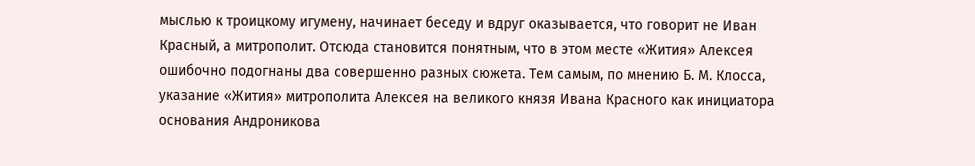мыслью к троицкому игумену, начинает беседу и вдруг оказывается, что говорит не Иван Красный, а митрополит. Отсюда становится понятным, что в этом месте «Жития» Алексея ошибочно подогнаны два совершенно разных сюжета. Тем самым, по мнению Б. М. Клосса, указание «Жития» митрополита Алексея на великого князя Ивана Красного как инициатора основания Андроникова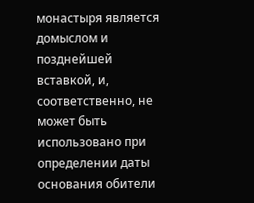монастыря является домыслом и позднейшей вставкой, и, соответственно, не может быть использовано при определении даты основания обители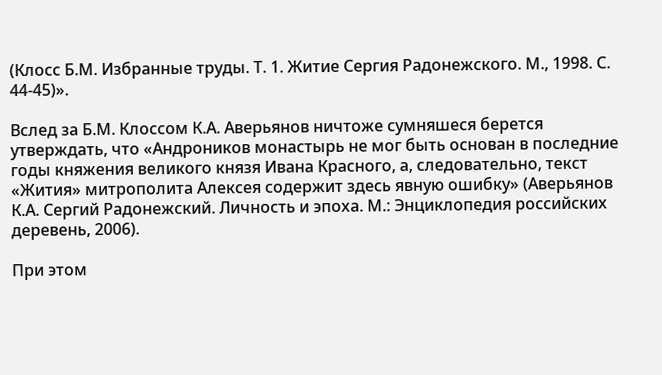(Клосс Б.М. Избранные труды. Т. 1. Житие Сергия Радонежского. М., 1998. С. 44-45)».

Вслед за Б.М. Клоссом К.А. Аверьянов ничтоже сумняшеся берется утверждать, что «Андроников монастырь не мог быть основан в последние годы княжения великого князя Ивана Красного, а, следовательно, текст «Жития» митрополита Алексея содержит здесь явную ошибку» (Аверьянов К.А. Сергий Радонежский. Личность и эпоха. М.: Энциклопедия российских деревень, 2006).

При этом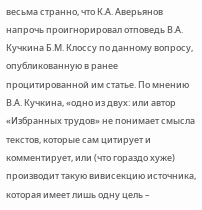весьма странно, что К.А. Аверьянов напрочь проигнорировал отповедь В.А. Кучкина Б.М. Клоссу по данному вопросу, опубликованную в ранее процитированной им статье. По мнению В.А. Кучкина, «одно из двух: или автор «Избранных трудов» не понимает смысла текстов, которые сам цитирует и комментирует, или (что гораздо хуже) производит такую вивисекцию источника, которая имеет лишь одну цель –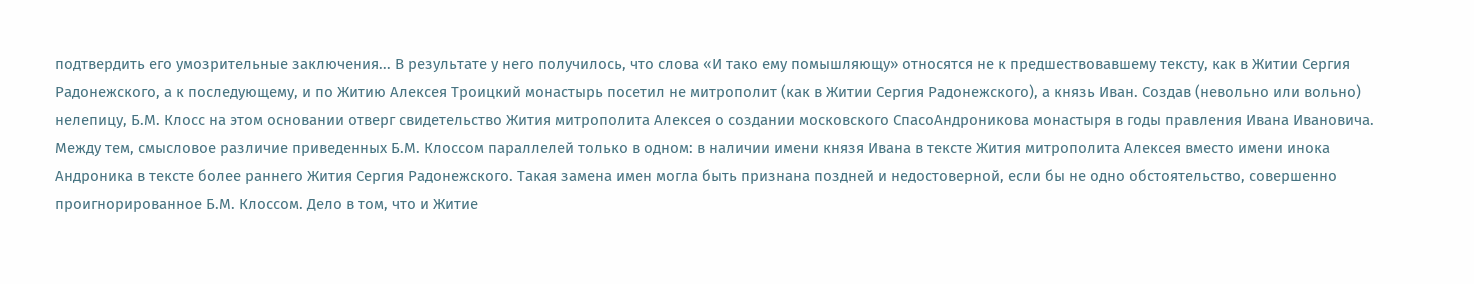подтвердить его умозрительные заключения... В результате у него получилось, что слова «И тако ему помышляющу» относятся не к предшествовавшему тексту, как в Житии Сергия Радонежского, а к последующему, и по Житию Алексея Троицкий монастырь посетил не митрополит (как в Житии Сергия Радонежского), а князь Иван. Создав (невольно или вольно) нелепицу, Б.М. Клосс на этом основании отверг свидетельство Жития митрополита Алексея о создании московского СпасоАндроникова монастыря в годы правления Ивана Ивановича. Между тем, смысловое различие приведенных Б.М. Клоссом параллелей только в одном: в наличии имени князя Ивана в тексте Жития митрополита Алексея вместо имени инока Андроника в тексте более раннего Жития Сергия Радонежского. Такая замена имен могла быть признана поздней и недостоверной, если бы не одно обстоятельство, совершенно проигнорированное Б.М. Клоссом. Дело в том, что и Житие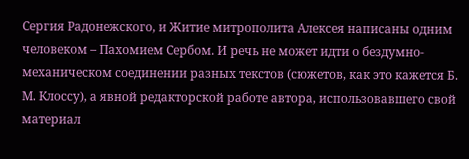Сергия Радонежского, и Житие митрополита Алексея написаны одним человеком – Пахомием Сербом. И речь не может идти о бездумно-механическом соединении разных текстов (сюжетов, как это кажется Б. М. Клоссу), а явной редакторской работе автора, использовавшего свой материал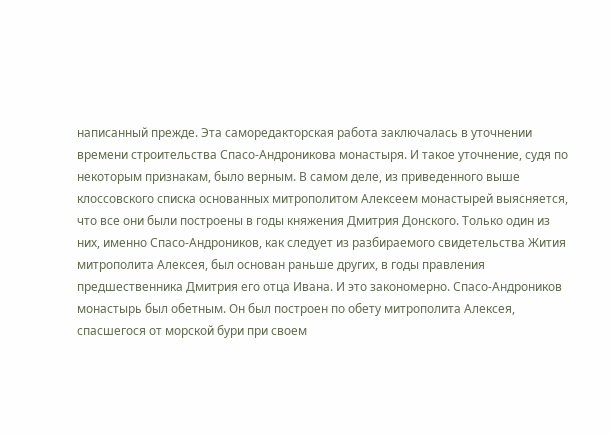написанный прежде. Эта саморедакторская работа заключалась в уточнении времени строительства Спасо-Андроникова монастыря. И такое уточнение, судя по некоторым признакам, было верным. В самом деле, из приведенного выше клоссовского списка основанных митрополитом Алексеем монастырей выясняется, что все они были построены в годы княжения Дмитрия Донского. Только один из них, именно Спасо-Андроников, как следует из разбираемого свидетельства Жития митрополита Алексея, был основан раньше других, в годы правления предшественника Дмитрия его отца Ивана. И это закономерно. Спасо-Андроников монастырь был обетным. Он был построен по обету митрополита Алексея, спасшегося от морской бури при своем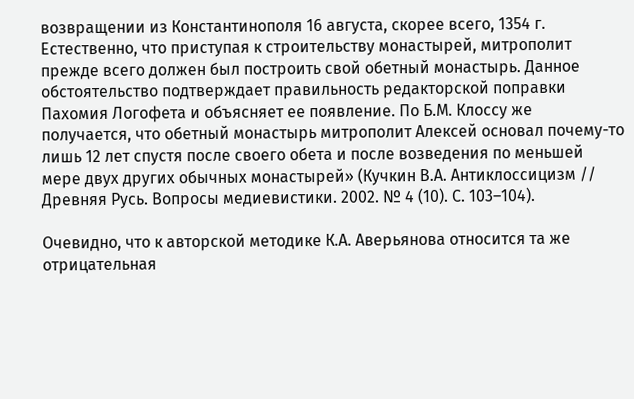возвращении из Константинополя 16 августа, скорее всего, 1354 г. Естественно, что приступая к строительству монастырей, митрополит прежде всего должен был построить свой обетный монастырь. Данное обстоятельство подтверждает правильность редакторской поправки Пахомия Логофета и объясняет ее появление. По Б.М. Клоссу же получается, что обетный монастырь митрополит Алексей основал почему-то лишь 12 лет спустя после своего обета и после возведения по меньшей мере двух других обычных монастырей» (Кучкин В.А. Антиклоссицизм // Древняя Русь. Вопросы медиевистики. 2002. № 4 (10). С. 103–104).

Очевидно, что к авторской методике К.А. Аверьянова относится та же отрицательная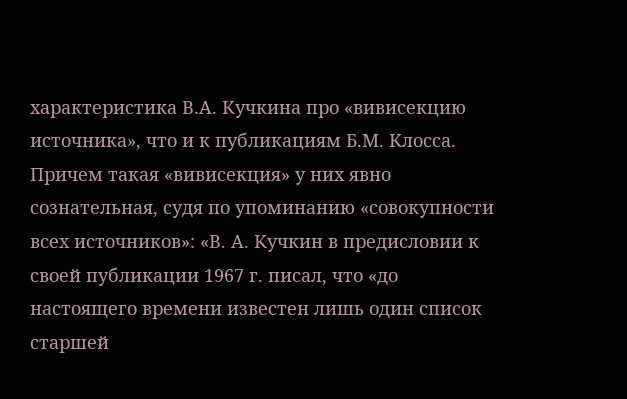характеристика В.А. Кучкина про «вивисекцию источника», что и к публикациям Б.М. Клосса. Причем такая «вивисекция» у них явно сознательная, судя по упоминанию «совокупности всех источников»: «В. А. Кучкин в предисловии к своей публикации 1967 г. писал, что «до настоящего времени известен лишь один список старшей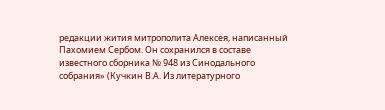редакции жития митрополита Алексея, написанный Пахомием Сербом. Он сохранился в составе известного сборника № 948 из Синодального собрания» (Кучкин В.А. Из литературного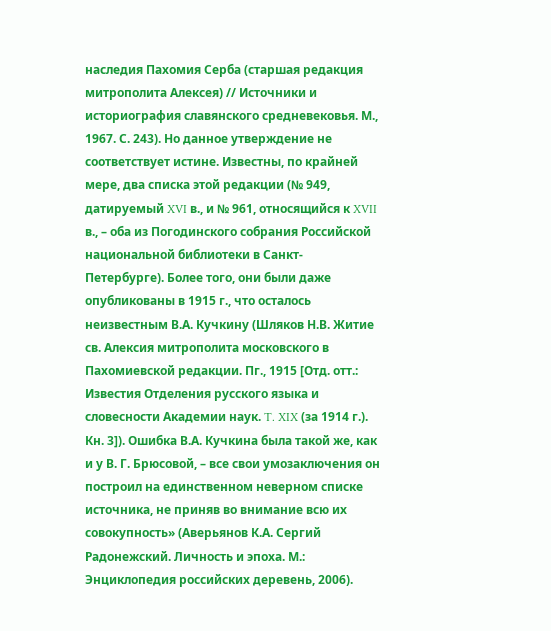наследия Пахомия Серба (старшая редакция митрополита Алексея) // Источники и историография славянского средневековья. М., 1967. С. 243). Но данное утверждение не соответствует истине. Известны, по крайней мере, два списка этой редакции (№ 949, датируемый XVI в., и № 961, относящийся к XVII в., – оба из Погодинского собрания Российской национальной библиотеки в Санкт-Петербурге). Более того, они были даже опубликованы в 1915 г., что осталось неизвестным В.А. Кучкину (Шляков Н.В. Житие св. Алексия митрополита московского в Пахомиевской редакции. Пг., 1915 [Отд. отт.: Известия Отделения русского языка и словесности Академии наук. T. XIX (за 1914 г.). Кн. 3]). Ошибка В.А. Кучкина была такой же, как и у В. Г. Брюсовой, – все свои умозаключения он построил на единственном неверном списке источника, не приняв во внимание всю их совокупность» (Аверьянов К.А. Сергий Радонежский. Личность и эпоха. М.: Энциклопедия российских деревень, 2006).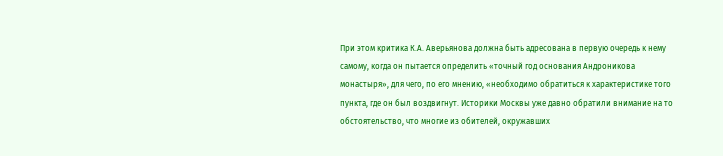При этом критика К.А. Аверьянова должна быть адресована в первую очередь к нему самому, когда он пытается определить «точный год основания Андроникова монастыря», для чего, по его мнению, «необходимо обратиться к характеристике того пункта, где он был воздвигнут. Историки Москвы уже давно обратили внимание на то обстоятельство, что многие из обителей, окружавших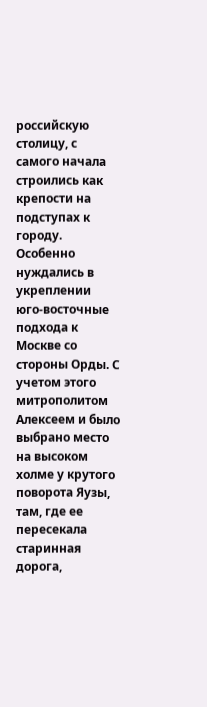российскую столицу, с самого начала строились как крепости на подступах к городу. Особенно нуждались в укреплении юго-восточные подхода к Москве со стороны Орды. С учетом этого митрополитом Алексеем и было выбрано место на высоком холме у крутого поворота Яузы, там, где ее пересекала старинная дорога,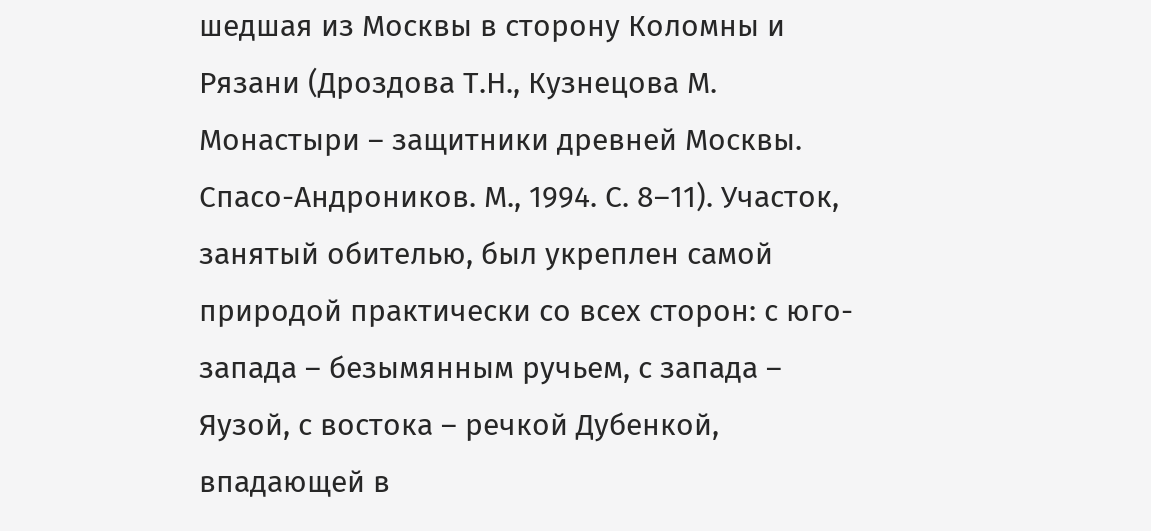шедшая из Москвы в сторону Коломны и Рязани (Дроздова Т.Н., Кузнецова М. Монастыри – защитники древней Москвы. Спасо-Андроников. М., 1994. С. 8–11). Участок, занятый обителью, был укреплен самой природой практически со всех сторон: с юго-запада – безымянным ручьем, с запада – Яузой, с востока – речкой Дубенкой, впадающей в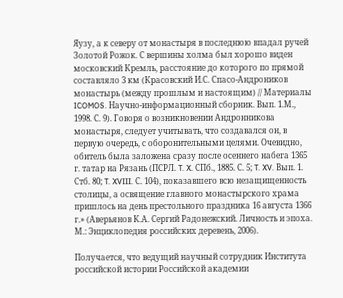Яузу, а к северу от монастыря в последнюю впадал ручей Золотой Рожок. С вершины холма был хорошо виден московский Кремль, расстояние до которого по прямой составляло 3 км (Красовский И.С. Спасо-Андроников монастырь (между прошлым и настоящим) // Материалы ICOMOS. Научно-информационный сборник. Вып. 1.М., 1998. С. 9). Говоря о возникновении Андронникова монастыря, следует учитывать, что создавался он, в первую очередь, с оборонительными целями. Очевидно, обитель была заложена сразу после осеннего набега 1365 г. татар на Рязань (ПСРЛ. T. X. СПб., 1885. С. 5; T. XV. Вып. 1. Стб. 80; T. XVIII. С. 104), показавшего всю незащищенность столицы, а освящение главного монастырского храма пришлось на день престольного праздника 16 августа 1366 г.» (Аверьянов К.А. Сергий Радонежский. Личность и эпоха. М.: Энциклопедия российских деревень, 2006).

Получается, что ведущий научный сотрудник Института российской истории Российской академии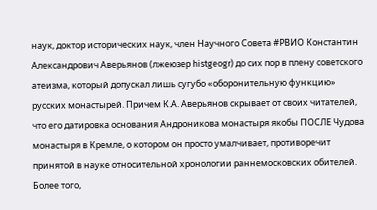наук, доктор исторических наук, член Научного Совета #РВИО Константин Александрович Аверьянов (лжеюзер histgeogr) до сих пор в плену советского атеизма, который допускал лишь сугубо «оборонительную функцию» русских монастырей. Причем К.А. Аверьянов скрывает от своих читателей, что его датировка основания Андроникова монастыря якобы ПОСЛЕ Чудова монастыря в Кремле, о котором он просто умалчивает, противоречит принятой в науке относительной хронологии раннемосковских обителей. Более того,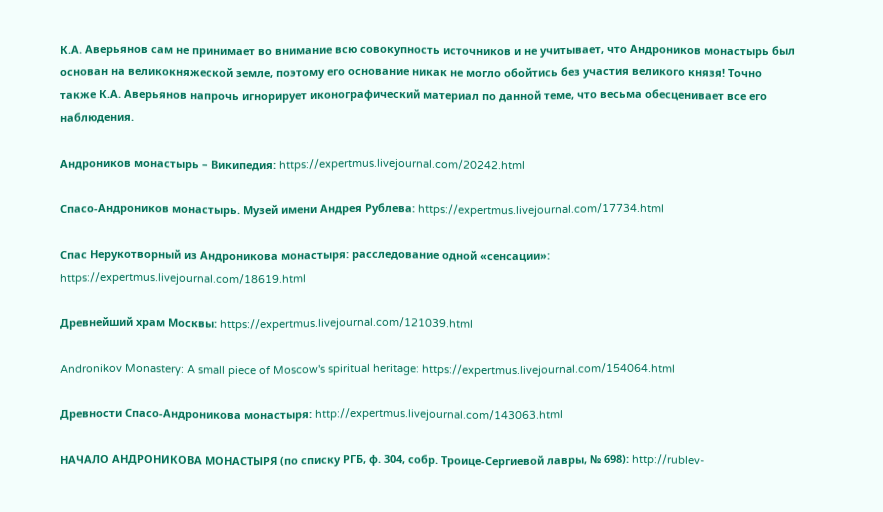К.А. Аверьянов сам не принимает во внимание всю совокупность источников и не учитывает, что Андроников монастырь был основан на великокняжеской земле, поэтому его основание никак не могло обойтись без участия великого князя! Точно также К.А. Аверьянов напрочь игнорирует иконографический материал по данной теме, что весьма обесценивает все его наблюдения.

Андроников монастырь – Википедия: https://expertmus.livejournal.com/20242.html

Спасо-Андроников монастырь. Музей имени Андрея Рублева: https://expertmus.livejournal.com/17734.html

Спас Нерукотворный из Андроникова монастыря: расследование одной «сенсации»: https://expertmus.livejournal.com/18619.html

Древнейший храм Москвы: https://expertmus.livejournal.com/121039.html

Andronikov Monastery: A small piece of Moscow's spiritual heritage: https://expertmus.livejournal.com/154064.html

Древности Спасо-Андроникова монастыря: http://expertmus.livejournal.com/143063.html

НАЧАЛО АНДРОНИКОВА МОНАСТЫРЯ (по списку РГБ, ф. 304, собр. Троице-Сергиевой лавры, № 698): http://rublev-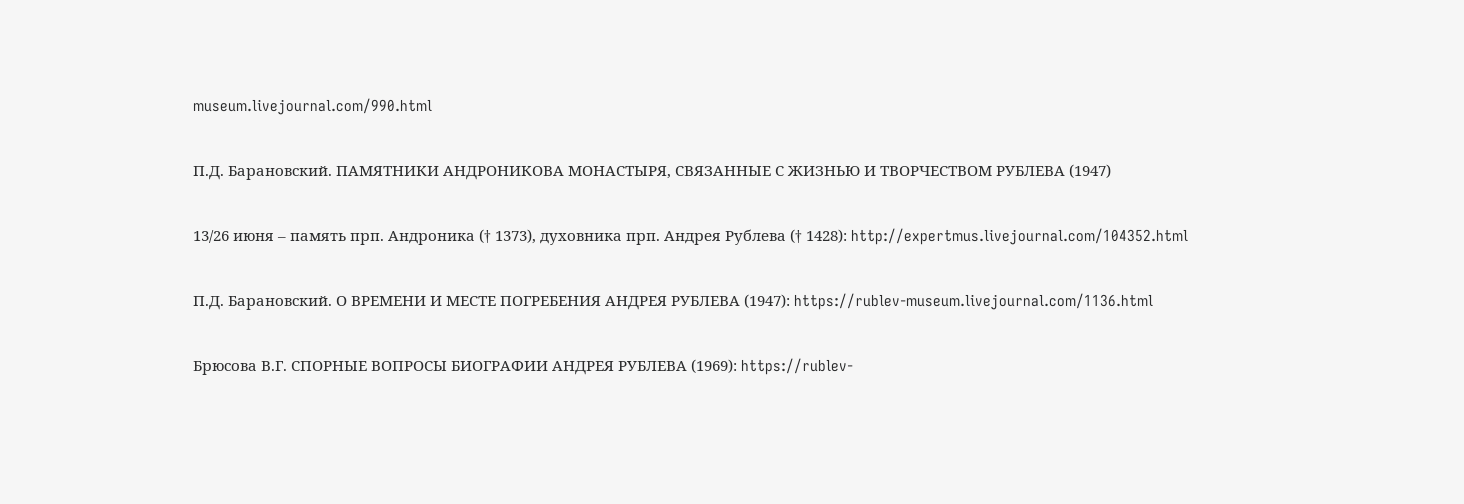museum.livejournal.com/990.html

П.Д. Барановский. ПАМЯТНИКИ АНДРОНИКОВА МОНАСТЫРЯ, СВЯЗАННЫЕ С ЖИЗНЬЮ И ТВОРЧЕСТВОМ РУБЛЕВА (1947)

13/26 июня – память прп. Андроника († 1373), духовника прп. Андрея Рублева († 1428): http://expertmus.livejournal.com/104352.html

П.Д. Барановский. О ВРЕМЕНИ И МЕСТЕ ПОГРЕБЕНИЯ АНДРЕЯ РУБЛЕВА (1947): https://rublev-museum.livejournal.com/1136.html

Брюсова В.Г. СПОРНЫЕ ВОПРОСЫ БИОГРАФИИ АНДРЕЯ РУБЛЕВА (1969): https://rublev-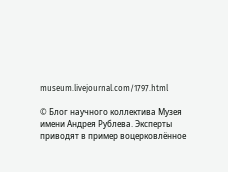museum.livejournal.com/1797.html

© Блог научного коллектива Музея имени Андрея Рублева. Эксперты приводят в пример воцерковлённое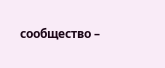сообщество –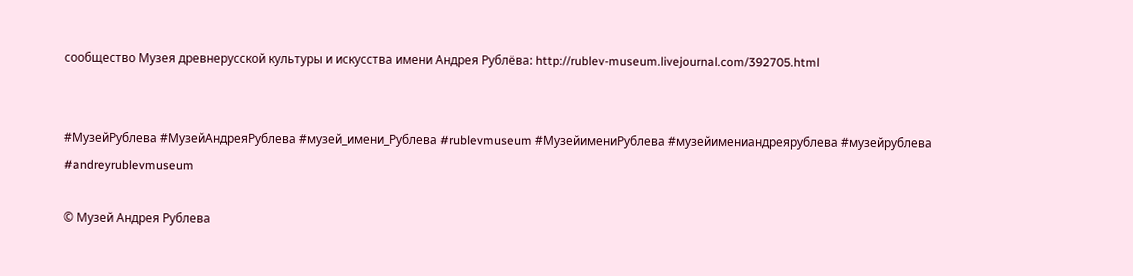сообщество Музея древнерусской культуры и искусства имени Андрея Рублёва: http://rublev-museum.livejournal.com/392705.html


#МузейРублева #МузейАндреяРублева #музей_имени_Рублева #rublevmuseum #МузейимениРублева #музейимениандреярублева #музейрублева #andreyrublevmuseum

© Музей Андрея Рублева